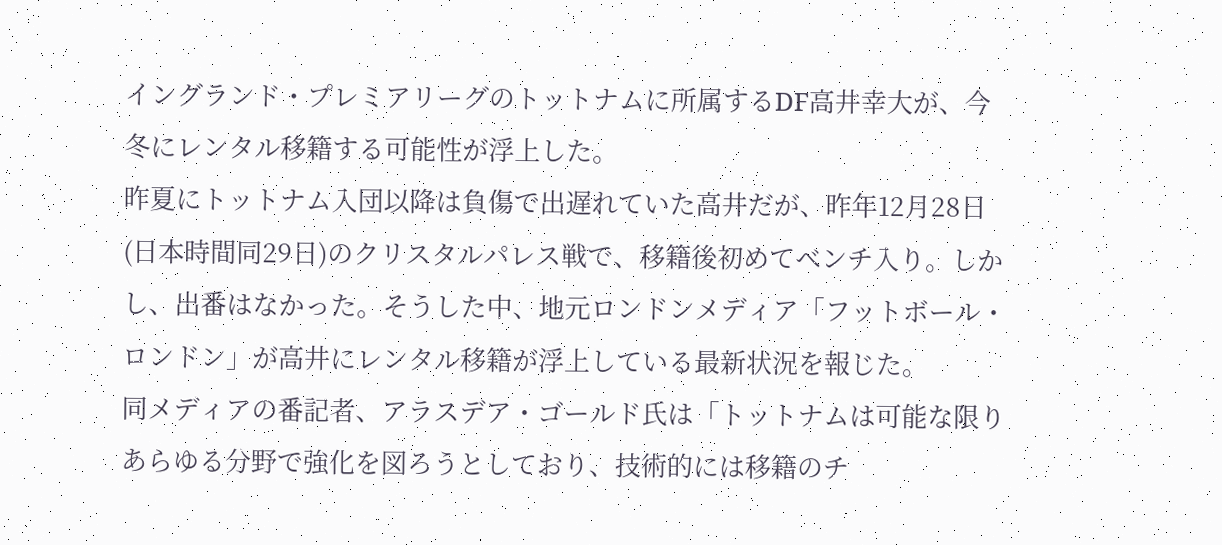イングランド・プレミアリーグのトットナムに所属するDF高井幸大が、今冬にレンタル移籍する可能性が浮上した。
昨夏にトットナム入団以降は負傷で出遅れていた高井だが、昨年12月28日(日本時間同29日)のクリスタルパレス戦で、移籍後初めてベンチ入り。しかし、出番はなかった。そうした中、地元ロンドンメディア「フットボール・ロンドン」が高井にレンタル移籍が浮上している最新状況を報じた。
同メディアの番記者、アラスデア・ゴールド氏は「トットナムは可能な限りあらゆる分野で強化を図ろうとしており、技術的には移籍のチ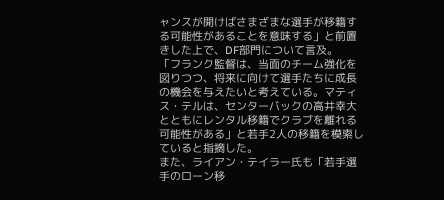ャンスが開けばさまざまな選手が移籍する可能性があることを意味する」と前置きした上で、DF部門について言及。
「フランク監督は、当面のチーム強化を図りつつ、将来に向けて選手たちに成長の機会を与えたいと考えている。マティス・テルは、センターバックの高井幸大とともにレンタル移籍でクラブを離れる可能性がある」と若手2人の移籍を模索していると指摘した。
また、ライアン・テイラー氏も「若手選手のローン移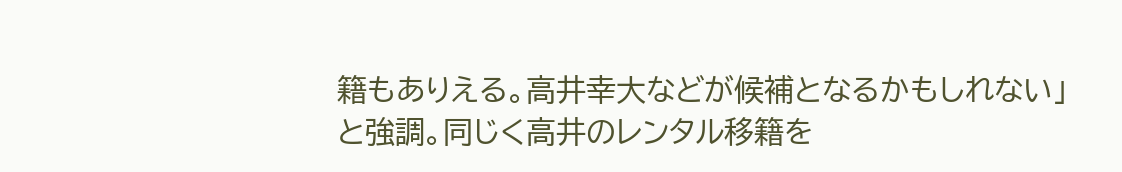籍もありえる。高井幸大などが候補となるかもしれない」と強調。同じく高井のレンタル移籍を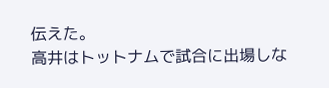伝えた。
高井はトットナムで試合に出場しな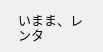いまま、レンタ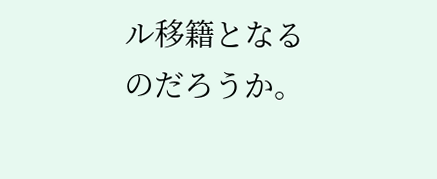ル移籍となるのだろうか。